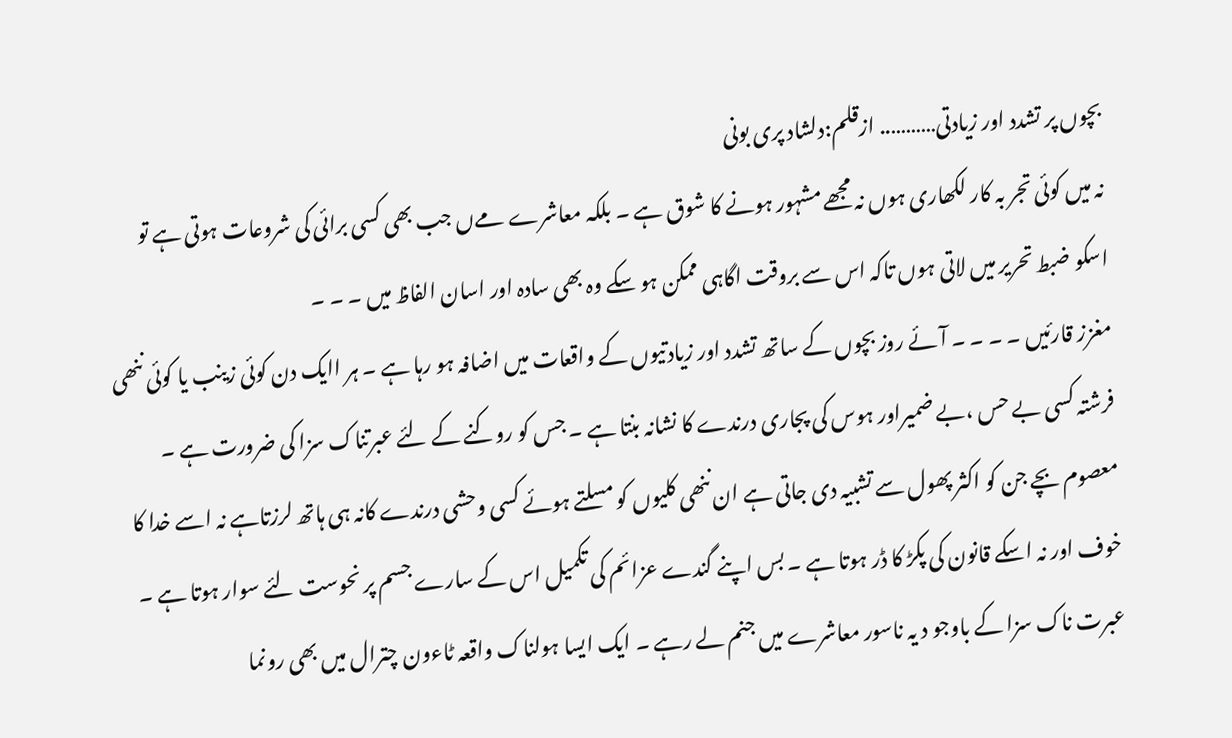بچوں پر تشدد اور زیادتی……….. ازقلم:دلشاد پری بونی
نہ میں کوئی تجر بہ کار لکھاری ہوں نہ مجھے مشہور ہونے کا شوق ہے ۔ بلکہ معاشرے مےں جب بھی کسی برائی کی شروعات ہوتی ہے تو اسکو ضبط تحریر میں لاتی ہوں تاکہ اس سے بروقت اگاہی ممکن ہو سکے وہ بھی سادہ اور اسان الفاظ میں ۔ ۔ ۔
مغزز قارئیں ۔ ۔ ۔ ۔ آئے روز بچوں کے ساتھ تشدد اور زیادتیوں کے واقعات میں اضافہ ہو رہا ہے ۔ ہر اایک دن کوئی زینب یا کوئی ننھی فرشتہ کسی بے حس ،بے ضمیراور ہوس کی پجاری درندے کا نشانہ بنتا ہے ۔ جس کو روکنے کے لئے عبرتناک سزا کی ضرورت ہے ۔
معصوم بچے جن کو اکثر پھول سے تشبیہ دی جاتی ہے ان ننھی کلیوں کو مسلتے ہوئے کسی وحشی درندے کانہ ہی ہاتھ لرزتاہے نہ اسے خدا کا خوف اور نہ اسکے قانون کی پکڑ کا ڈر ہوتا ہے ۔ بس اپنے گندے عزائم کی تکمیل اس کے سارے جسم پر نحوست لئے سوار ہوتا ہے ۔ عبرت ناک سزا کے باوجو د یہ ناسور معاشرے میں جنم لے رہے ۔ ایک ایسا ہولناک واقعہ ٹاءون چترال میں بھی رونما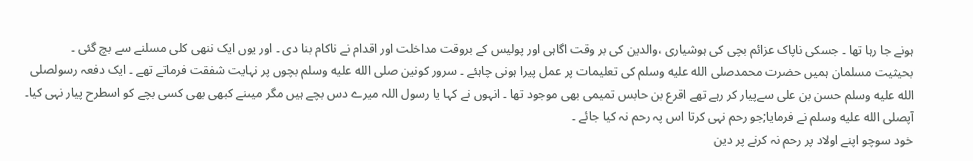ہونے جا رہا تھا ۔ جسکی ناپاک عزائم بچی کی ہوشیاری ،والدین کی بر وقت اگاہی اور پولیس کے بروقت مداخلت اور اقدام نے ناکام بنا دی ۔ اور یوں ایک ننھی کلی مسلنے سے بچ گئی ۔
بحیثیت مسلمان ہمیں حضرت محمدصلى الله عليه وسلم کی تعلیمات پر عمل پیرا ہونی چاہئے ۔ سرور کونین صلى الله عليه وسلم بچوں پر نہایت شفقت فرماتے تھے ۔ ایک دفعہ رسولصلى الله عليه وسلم حسن بن علی سےپیار کر رہے تھے اقرع بن حابس تمیمی بھی موجود تھا ۔ انہوں نے کہا یا رسول اللہ میرے دس بچے ہیں مگر میںنے کبھی بھی کسی بچے کو اسطرح پیار نہی کیا۔ آپصلى الله عليه وسلم نے فرمایا;جو رحم نہی کرتا اس پہ رحم نہ کیا جائے ۔
خود سوچو اپنے اولاد پر رحم نہ کرنے پر دین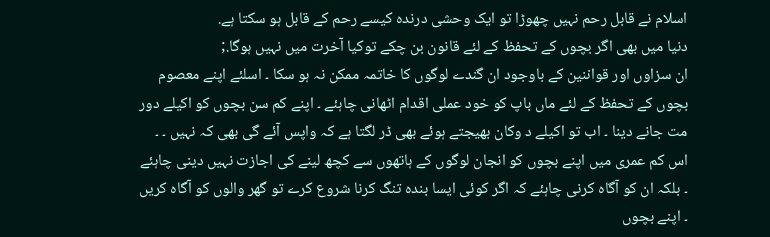اسلام نے قابل رحم نہیں چھوڑا تو ایک وحشی درندہ کیسے رحم کے قابل ہو سکتا ہے.
دنیا میں بھی اگر بچوں کے تحفظ کے لئے قانون بن چکے توکیا آخرت میں نہیں ہوگا.;
ان سزاوں اور قواننین کے باوجود ان گندے لوگوں کا خاتمہ ممکن نہ ہو سکا ۔ اسلئے اپنے معصوم بچوں کے تحفظ کے لئے ماں باپ کو خود عملی اقدام اٹھانی چاہئے ۔ اپنے کم سن بچوں کو اکیلے دور مت جانے دینا ۔ اب تو اکیلے د وکان بھیجتے ہوئے بھی ڈر لگتا ہے کہ واپس آئے گی بھی کہ نہیں ۔ ۔
اس کم عمری میں اپنے بچوں کو انجان لوگوں کے ہاتھوں سے کچھ لینے کی اجازت نہیں دینی چاہئے ۔ بلکہ ان کو آگاہ کرنی چاہئے کہ اگر کوئی ایسا بندہ تنگ کرنا شروع کرے تو گھر والوں کو آگاہ کریں ۔ اپنے بچوں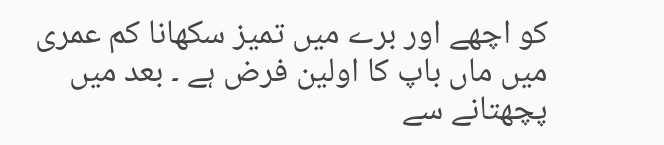کو اچھے اور برے میں تمیز سکھانا کم عمری میں ماں باپ کا اولین فرض ہے ۔ بعد میں پچھتانے سے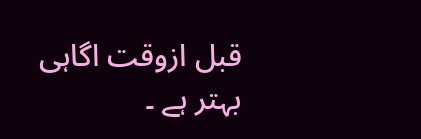قبل ازوقت اگاہی بہتر ہے ۔